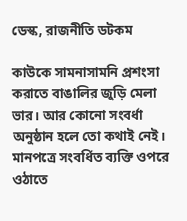ডেস্ক, রাজনীতি ডটকম

কাউকে সামনাসামনি প্রশংসা করাতে বাঙালির জুড়ি মেলা ভার। আর কোনো সংবর্ধা অনুষ্ঠান হলে তো কথাই নেই। মানপত্রে সংবর্ধিত ব্যক্তি ওপরে ওঠাতে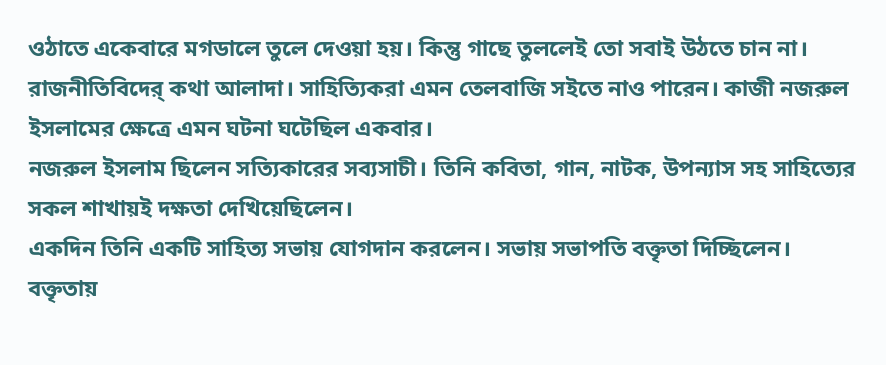ওঠাতে একেবারে মগডালে তুলে দেওয়া হয়। কিন্তু গাছে তুললেই তো সবাই উঠতে চান না। রাজনীতিবিদের্ কথা আলাদা। সাহিত্যিকরা এমন তেলবাজি সইতে নাও পারেন। কাজী নজরুল ইসলামের ক্ষেত্রে এমন ঘটনা ঘটেছিল একবার।
নজরুল ইসলাম ছিলেন সত্যিকারের সব্যসাচী। তিনি কবিতা, গান, নাটক, উপন্যাস সহ সাহিত্যের সকল শাখায়ই দক্ষতা দেখিয়েছিলেন।
একদিন তিনি একটি সাহিত্য সভায় যোগদান করলেন। সভায় সভাপতি বক্তৃতা দিচ্ছিলেন।
বক্তৃতায়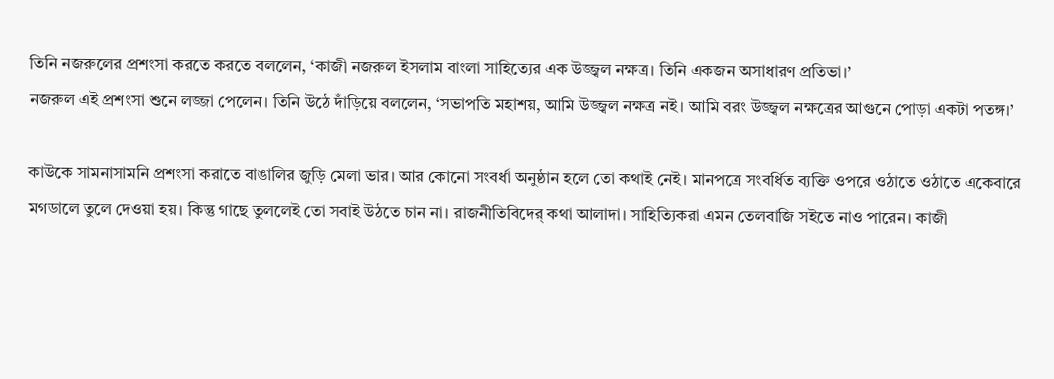তিনি নজরুলের প্রশংসা করতে করতে বললেন, ‘কাজী নজরুল ইসলাম বাংলা সাহিত্যের এক উজ্জ্বল নক্ষত্র। তিনি একজন অসাধারণ প্রতিভা।’
নজরুল এই প্রশংসা শুনে লজ্জা পেলেন। তিনি উঠে দাঁড়িয়ে বললেন, ‘সভাপতি মহাশয়, আমি উজ্জ্বল নক্ষত্র নই। আমি বরং উজ্জ্বল নক্ষত্রের আগুনে পোড়া একটা পতঙ্গ।’

কাউকে সামনাসামনি প্রশংসা করাতে বাঙালির জুড়ি মেলা ভার। আর কোনো সংবর্ধা অনুষ্ঠান হলে তো কথাই নেই। মানপত্রে সংবর্ধিত ব্যক্তি ওপরে ওঠাতে ওঠাতে একেবারে মগডালে তুলে দেওয়া হয়। কিন্তু গাছে তুললেই তো সবাই উঠতে চান না। রাজনীতিবিদের্ কথা আলাদা। সাহিত্যিকরা এমন তেলবাজি সইতে নাও পারেন। কাজী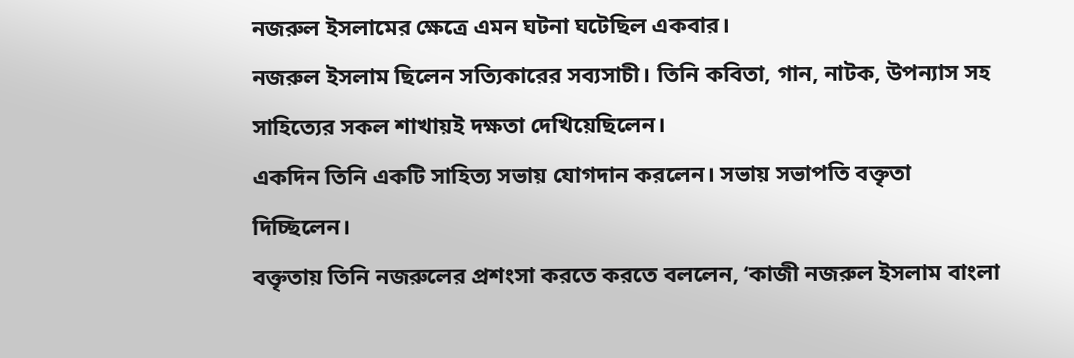নজরুল ইসলামের ক্ষেত্রে এমন ঘটনা ঘটেছিল একবার।
নজরুল ইসলাম ছিলেন সত্যিকারের সব্যসাচী। তিনি কবিতা, গান, নাটক, উপন্যাস সহ সাহিত্যের সকল শাখায়ই দক্ষতা দেখিয়েছিলেন।
একদিন তিনি একটি সাহিত্য সভায় যোগদান করলেন। সভায় সভাপতি বক্তৃতা দিচ্ছিলেন।
বক্তৃতায় তিনি নজরুলের প্রশংসা করতে করতে বললেন, ‘কাজী নজরুল ইসলাম বাংলা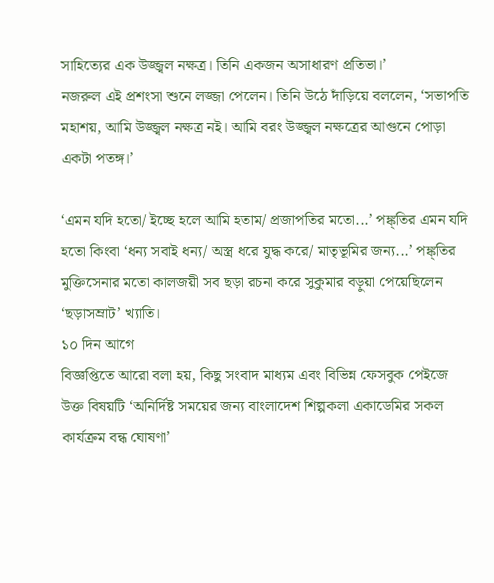সাহিত্যের এক উজ্জ্বল নক্ষত্র। তিনি একজন অসাধারণ প্রতিভা।’
নজরুল এই প্রশংসা শুনে লজ্জা পেলেন। তিনি উঠে দাঁড়িয়ে বললেন, ‘সভাপতি মহাশয়, আমি উজ্জ্বল নক্ষত্র নই। আমি বরং উজ্জ্বল নক্ষত্রের আগুনে পোড়া একটা পতঙ্গ।’

‘এমন যদি হতো/ ইচ্ছে হলে আমি হতাম/ প্রজাপতির মতো...’ পঙ্ক্তির এমন যদি হতো কিংবা ‘ধন্য সবাই ধন্য/ অস্ত্র ধরে যুদ্ধ করে/ মাতৃভূমির জন্য...’ পঙ্ক্তির মুক্তিসেনার মতো কালজয়ী সব ছড়া রচনা করে সুকুমার বড়ুয়া পেয়েছিলেন ‘ছড়াসম্রাট’ খ্যাতি।
১০ দিন আগে
বিজ্ঞপ্তিতে আরো বলা হয়, কিছু সংবাদ মাধ্যম এবং বিভিন্ন ফেসবুক পেইজে উক্ত বিষয়টি ‘অনির্দিষ্ট সময়ের জন্য বাংলাদেশ শিল্পকলা একাডেমির সকল কার্যক্রম বন্ধ ঘোষণা’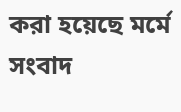করা হয়েছে মর্মে সংবাদ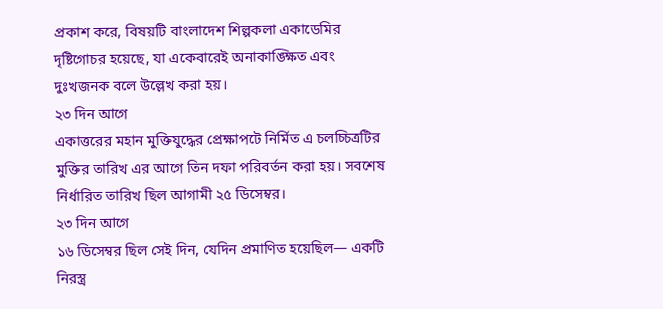প্রকাশ করে, বিষয়টি বাংলাদেশ শিল্পকলা একাডেমির দৃষ্টিগোচর হয়েছে, যা একেবারেই অনাকাঙ্ক্ষিত এবং দুঃখজনক বলে উল্লেখ করা হয়।
২৩ দিন আগে
একাত্তরের মহান মুক্তিযুদ্ধের প্রেক্ষাপটে নির্মিত এ চলচ্চিত্রটির মুক্তির তারিখ এর আগে তিন দফা পরিবর্তন করা হয়। সবশেষ নির্ধারিত তারিখ ছিল আগামী ২৫ ডিসেম্বর।
২৩ দিন আগে
১৬ ডিসেম্বর ছিল সেই দিন, যেদিন প্রমাণিত হয়েছিল— একটি নিরস্ত্র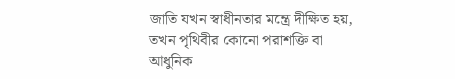জাতি যখন স্বাধীনতার মন্ত্রে দীক্ষিত হয়, তখন পৃথিবীর কোনো পরাশক্তি বা আধুনিক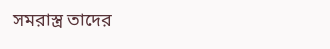সমরাস্ত্র তাদের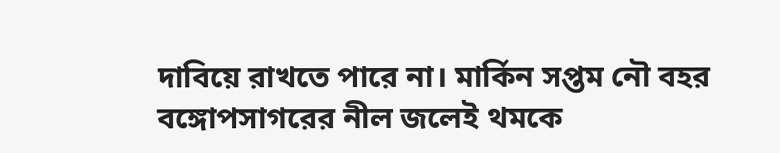দাবিয়ে রাখতে পারে না। মার্কিন সপ্তম নৌ বহর বঙ্গোপসাগরের নীল জলেই থমকে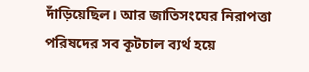দাঁড়িয়েছিল। আর জাতিসংঘের নিরাপত্তা পরিষদের সব কূটচাল ব্যর্থ হয়ে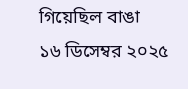গিয়েছিল বাঙা
১৬ ডিসেম্বর ২০২৫